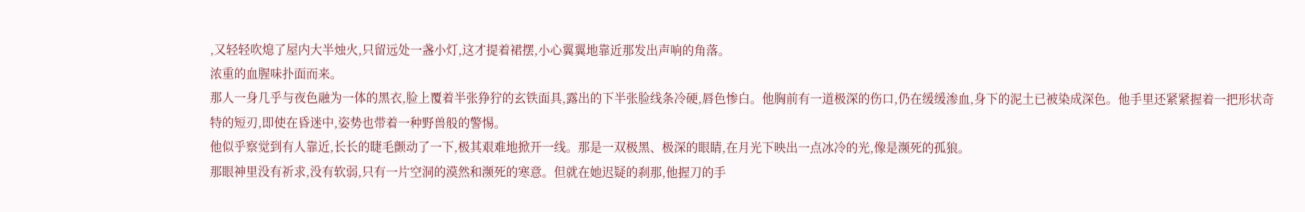,又轻轻吹熄了屋内大半烛火,只留远处一盏小灯,这才提着裙摆,小心翼翼地靠近那发出声响的角落。
浓重的血腥味扑面而来。
那人一身几乎与夜色融为一体的黑衣,脸上覆着半张狰狞的玄铁面具,露出的下半张脸线条冷硬,唇色惨白。他胸前有一道极深的伤口,仍在缓缓渗血,身下的泥土已被染成深色。他手里还紧紧握着一把形状奇特的短刃,即使在昏迷中,姿势也带着一种野兽般的警惕。
他似乎察觉到有人靠近,长长的睫毛颤动了一下,极其艰难地掀开一线。那是一双极黑、极深的眼睛,在月光下映出一点冰冷的光,像是濒死的孤狼。
那眼神里没有祈求,没有软弱,只有一片空洞的漠然和濒死的寒意。但就在她迟疑的刹那,他握刀的手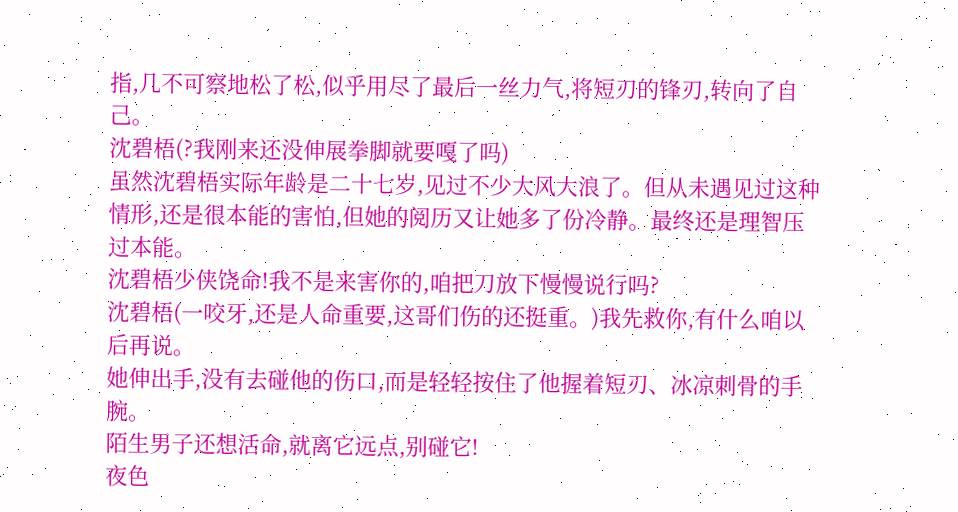指,几不可察地松了松,似乎用尽了最后一丝力气,将短刃的锋刃,转向了自己。
沈碧梧(?我刚来还没伸展拳脚就要嘎了吗)
虽然沈碧梧实际年龄是二十七岁,见过不少大风大浪了。但从未遇见过这种情形,还是很本能的害怕,但她的阅历又让她多了份冷静。最终还是理智压过本能。
沈碧梧少侠饶命!我不是来害你的,咱把刀放下慢慢说行吗?
沈碧梧(一咬牙,还是人命重要,这哥们伤的还挺重。)我先救你,有什么咱以后再说。
她伸出手,没有去碰他的伤口,而是轻轻按住了他握着短刃、冰凉刺骨的手腕。
陌生男子还想活命,就离它远点,别碰它!
夜色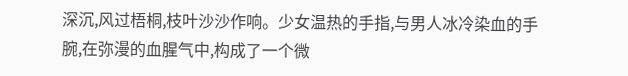深沉,风过梧桐,枝叶沙沙作响。少女温热的手指,与男人冰冷染血的手腕,在弥漫的血腥气中,构成了一个微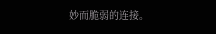妙而脆弱的连接。